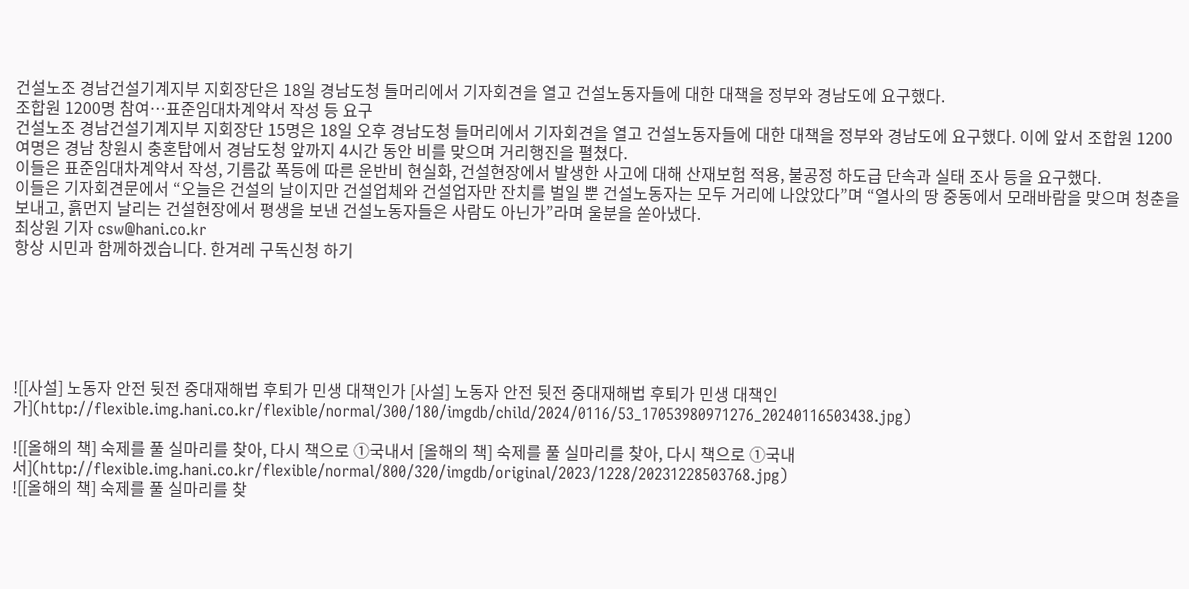건설노조 경남건설기계지부 지회장단은 18일 경남도청 들머리에서 기자회견을 열고 건설노동자들에 대한 대책을 정부와 경남도에 요구했다.
조합원 1200명 참여…표준임대차계약서 작성 등 요구
건설노조 경남건설기계지부 지회장단 15명은 18일 오후 경남도청 들머리에서 기자회견을 열고 건설노동자들에 대한 대책을 정부와 경남도에 요구했다. 이에 앞서 조합원 1200여명은 경남 창원시 충혼탑에서 경남도청 앞까지 4시간 동안 비를 맞으며 거리행진을 펼쳤다.
이들은 표준임대차계약서 작성, 기름값 폭등에 따른 운반비 현실화, 건설현장에서 발생한 사고에 대해 산재보험 적용, 불공정 하도급 단속과 실태 조사 등을 요구했다.
이들은 기자회견문에서 “오늘은 건설의 날이지만 건설업체와 건설업자만 잔치를 벌일 뿐 건설노동자는 모두 거리에 나앉았다”며 “열사의 땅 중동에서 모래바람을 맞으며 청춘을 보내고, 흙먼지 날리는 건설현장에서 평생을 보낸 건설노동자들은 사람도 아닌가”라며 울분을 쏟아냈다.
최상원 기자 csw@hani.co.kr
항상 시민과 함께하겠습니다. 한겨레 구독신청 하기






![[사설] 노동자 안전 뒷전 중대재해법 후퇴가 민생 대책인가 [사설] 노동자 안전 뒷전 중대재해법 후퇴가 민생 대책인가](http://flexible.img.hani.co.kr/flexible/normal/300/180/imgdb/child/2024/0116/53_17053980971276_20240116503438.jpg)

![[올해의 책] 숙제를 풀 실마리를 찾아, 다시 책으로 ①국내서 [올해의 책] 숙제를 풀 실마리를 찾아, 다시 책으로 ①국내서](http://flexible.img.hani.co.kr/flexible/normal/800/320/imgdb/original/2023/1228/20231228503768.jpg)
![[올해의 책] 숙제를 풀 실마리를 찾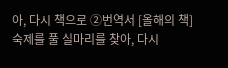아, 다시 책으로 ②번역서 [올해의 책] 숙제를 풀 실마리를 찾아, 다시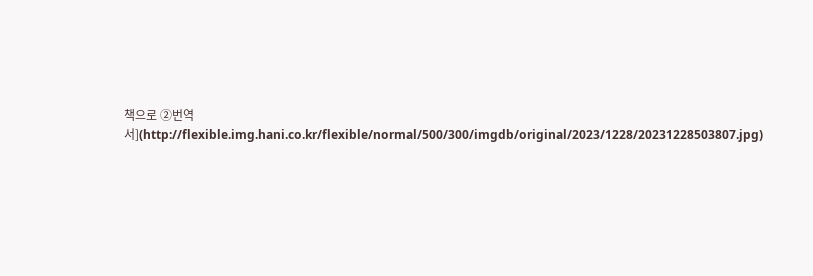책으로 ②번역서](http://flexible.img.hani.co.kr/flexible/normal/500/300/imgdb/original/2023/1228/20231228503807.jpg)